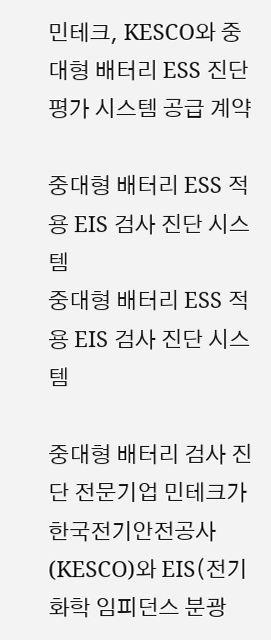민테크, KESCO와 중대형 배터리 ESS 진단평가 시스템 공급 계약

중대형 배터리 ESS 적용 EIS 검사 진단 시스템
중대형 배터리 ESS 적용 EIS 검사 진단 시스템

중대형 배터리 검사 진단 전문기업 민테크가 한국전기안전공사(KESCO)와 EIS(전기화학 임피던스 분광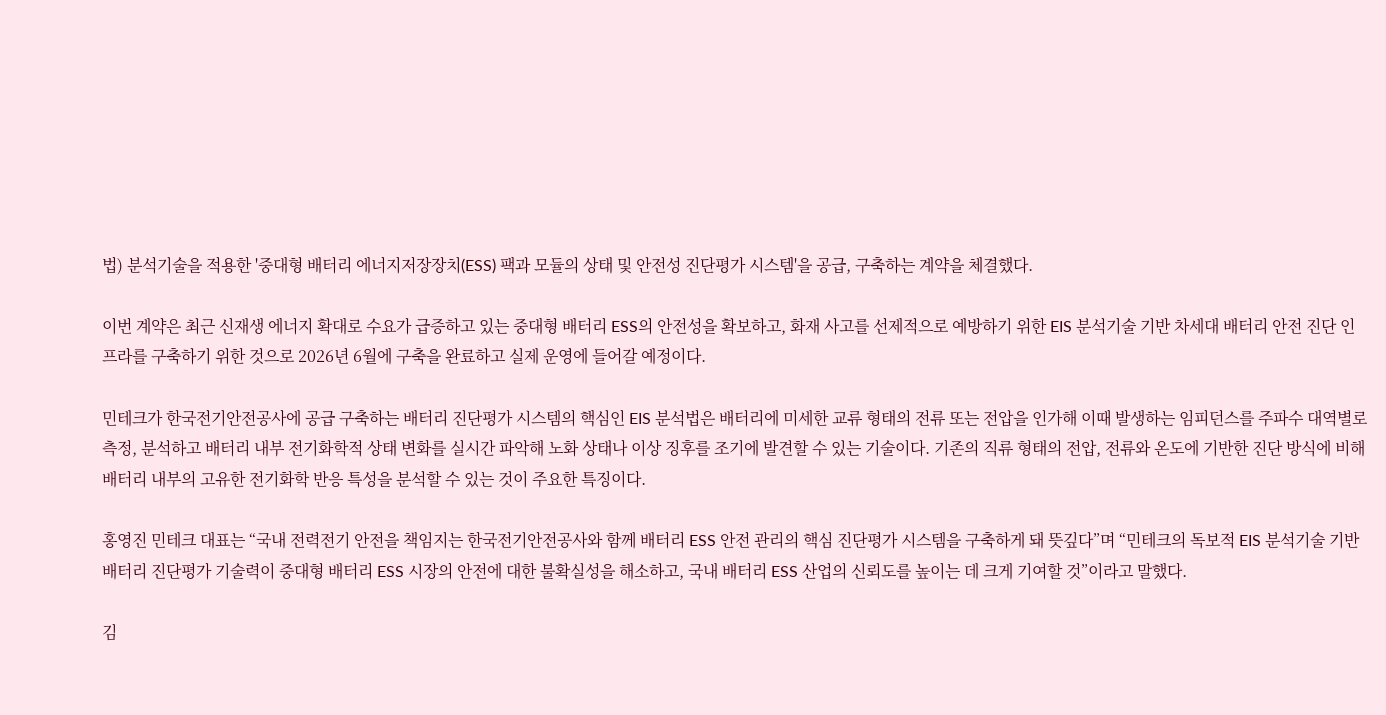법) 분석기술을 적용한 '중대형 배터리 에너지저장장치(ESS) 팩과 모듈의 상태 및 안전성 진단평가 시스템'을 공급, 구축하는 계약을 체결했다.

이번 계약은 최근 신재생 에너지 확대로 수요가 급증하고 있는 중대형 배터리 ESS의 안전성을 확보하고, 화재 사고를 선제적으로 예방하기 위한 EIS 분석기술 기반 차세대 배터리 안전 진단 인프라를 구축하기 위한 것으로 2026년 6월에 구축을 완료하고 실제 운영에 들어갈 예정이다.

민테크가 한국전기안전공사에 공급 구축하는 배터리 진단평가 시스템의 핵심인 EIS 분석법은 배터리에 미세한 교류 형태의 전류 또는 전압을 인가해 이때 발생하는 임피던스를 주파수 대역별로 측정, 분석하고 배터리 내부 전기화학적 상태 변화를 실시간 파악해 노화 상태나 이상 징후를 조기에 발견할 수 있는 기술이다. 기존의 직류 형태의 전압, 전류와 온도에 기반한 진단 방식에 비해 배터리 내부의 고유한 전기화학 반응 특성을 분석할 수 있는 것이 주요한 특징이다.

홍영진 민테크 대표는 “국내 전력전기 안전을 책임지는 한국전기안전공사와 함께 배터리 ESS 안전 관리의 핵심 진단평가 시스템을 구축하게 돼 뜻깊다”며 “민테크의 독보적 EIS 분석기술 기반 배터리 진단평가 기술력이 중대형 배터리 ESS 시장의 안전에 대한 불확실성을 해소하고, 국내 배터리 ESS 산업의 신뢰도를 높이는 데 크게 기여할 것”이라고 말했다.

김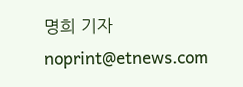명희 기자 noprint@etnews.com